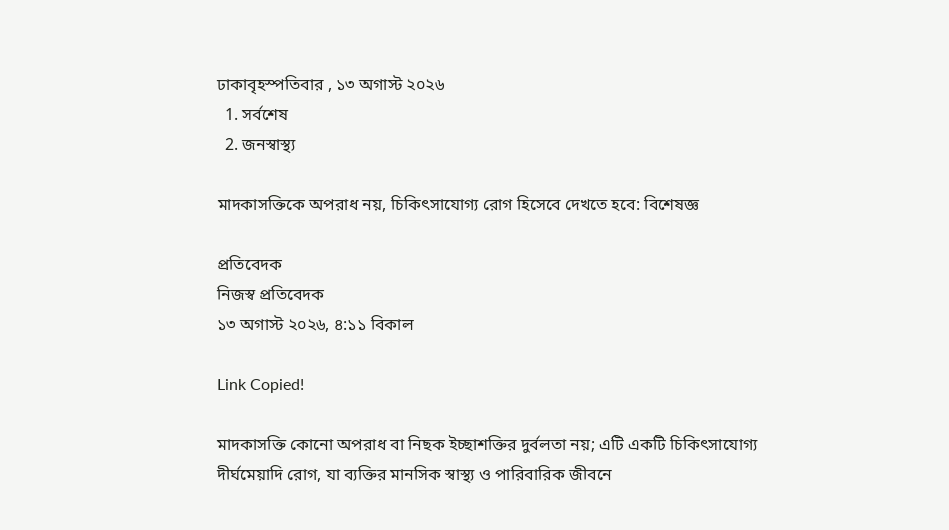ঢাকাবৃহস্পতিবার , ১৩ অগাস্ট ২০২৬
  1. সর্বশেষ
  2. জনস্বাস্থ্য

মাদকাসক্তিকে অপরাধ নয়, চিকিৎসাযোগ্য রোগ হিসেবে দেখতে হবে: বিশেষজ্ঞ

প্রতিবেদক
নিজস্ব প্রতিবেদক
১৩ অগাস্ট ২০২৬, ৪:১১ বিকাল

Link Copied!

মাদকাসক্তি কোনো অপরাধ বা নিছক ইচ্ছাশক্তির দুর্বলতা নয়; এটি একটি চিকিৎসাযোগ্য দীর্ঘমেয়াদি রোগ, যা ব্যক্তির মানসিক স্বাস্থ্য ও পারিবারিক জীবনে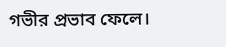গভীর প্রভাব ফেলে।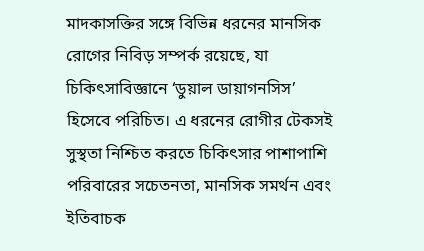মাদকাসক্তির সঙ্গে বিভিন্ন ধরনের মানসিক রোগের নিবিড় সম্পর্ক রয়েছে, যা চিকিৎসাবিজ্ঞানে ‘ডুয়াল ডায়াগনসিস’ হিসেবে পরিচিত। এ ধরনের রোগীর টেকসই সুস্থতা নিশ্চিত করতে চিকিৎসার পাশাপাশি পরিবারের সচেতনতা, মানসিক সমর্থন এবং ইতিবাচক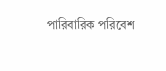পারিবারিক পরিবেশ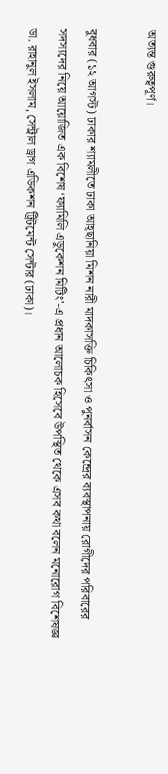অত্যন্ত গুরুত্বপূর্ণ।

বুধবার (১২ আগস্ট) ঢাকার শ্যামলীতে ঢাকা আহ্ছানিয়া মিশন নারী মাদকাসক্তি চিকিৎসা ও পুনর্বাসন কেন্দ্রের ব্যবস্থাপনায় রোগীদের পরিবারের সদস্যদের নিয়ে আয়োজিত এক বিশেষ ‘ফ্যামিলি এডুকেশন মিটিং’-এ প্রধান আলোচক হিসেবে উপস্থিত থেকে এসব কথা বলেন মনোরোগ বিশেষজ্ঞ ডা. রাহানুল ইসলাম, সেন্ট্রাল ড্রাগ এডিকশন ট্রিটমেন্ট সেন্টার (ঢাকা)।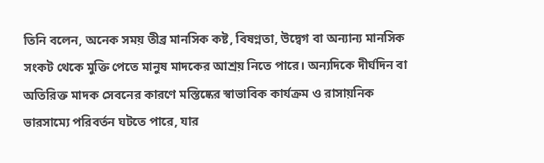তিনি বলেন, অনেক সময় তীব্র মানসিক কষ্ট, বিষণ্নতা, উদ্বেগ বা অন্যান্য মানসিক সংকট থেকে মুক্তি পেতে মানুষ মাদকের আশ্রয় নিতে পারে। অন্যদিকে দীর্ঘদিন বা অতিরিক্ত মাদক সেবনের কারণে মস্তিষ্কের স্বাভাবিক কার্যক্রম ও রাসায়নিক ভারসাম্যে পরিবর্তন ঘটতে পারে, যার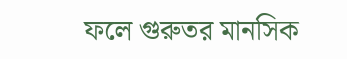ফলে গুরুতর মানসিক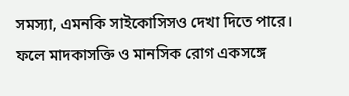সমস্যা, এমনকি সাইকোসিসও দেখা দিতে পারে। ফলে মাদকাসক্তি ও মানসিক রোগ একসঙ্গে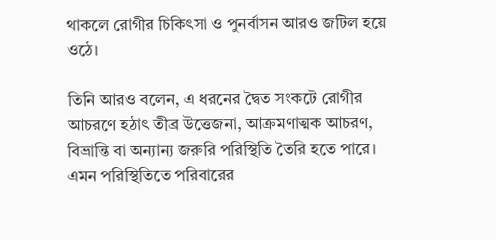থাকলে রোগীর চিকিৎসা ও পুনর্বাসন আরও জটিল হয়ে ওঠে।

তিনি আরও বলেন, এ ধরনের দ্বৈত সংকটে রোগীর আচরণে হঠাৎ তীব্র উত্তেজনা, আক্রমণাত্মক আচরণ, বিভ্রান্তি বা অন্যান্য জরুরি পরিস্থিতি তৈরি হতে পারে। এমন পরিস্থিতিতে পরিবারের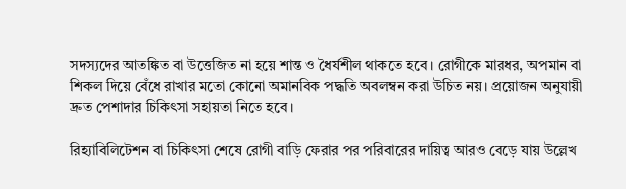সদস্যদের আতঙ্কিত বা উত্তেজিত না হয়ে শান্ত ও ধৈর্যশীল থাকতে হবে। রোগীকে মারধর, অপমান বা শিকল দিয়ে বেঁধে রাখার মতো কোনো অমানবিক পদ্ধতি অবলম্বন করা উচিত নয়। প্রয়োজন অনুযায়ী দ্রুত পেশাদার চিকিৎসা সহায়তা নিতে হবে।

রিহ্যাবিলিটেশন বা চিকিৎসা শেষে রোগী বাড়ি ফেরার পর পরিবারের দায়িত্ব আরও বেড়ে যায় উল্লেখ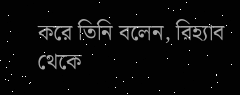করে তিনি বলেন, রিহ্যাব থেকে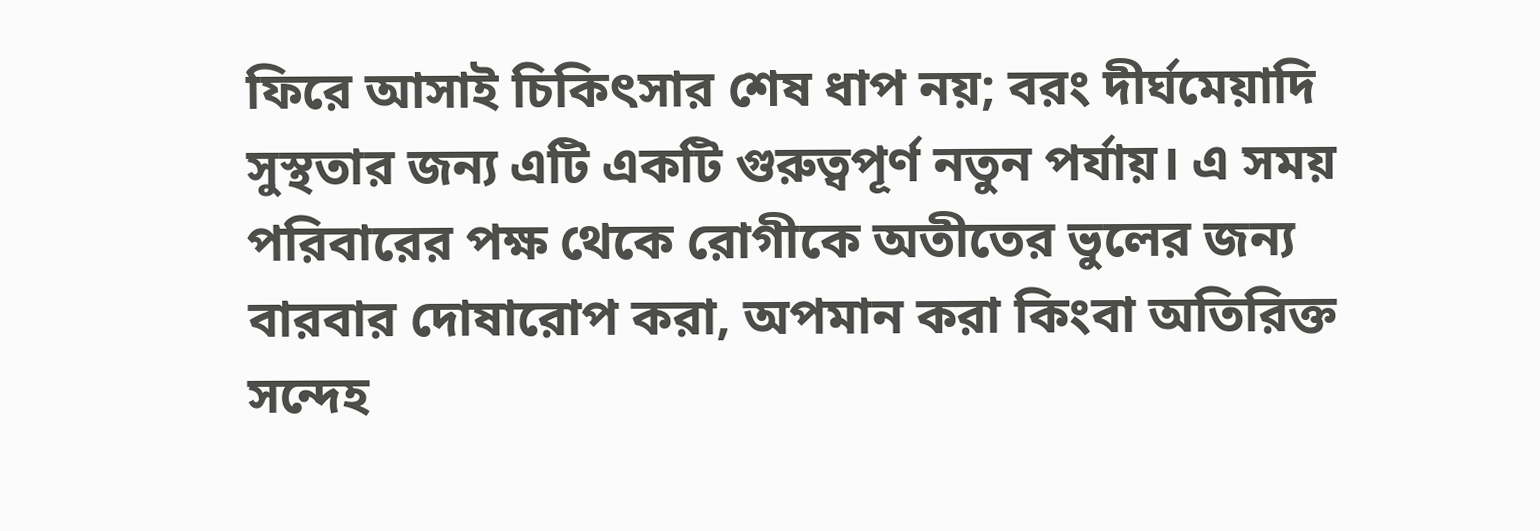ফিরে আসাই চিকিৎসার শেষ ধাপ নয়; বরং দীর্ঘমেয়াদি সুস্থতার জন্য এটি একটি গুরুত্বপূর্ণ নতুন পর্যায়। এ সময় পরিবারের পক্ষ থেকে রোগীকে অতীতের ভুলের জন্য বারবার দোষারোপ করা, অপমান করা কিংবা অতিরিক্ত সন্দেহ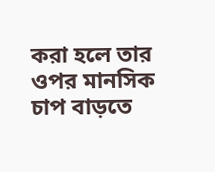করা হলে তার ওপর মানসিক চাপ বাড়তে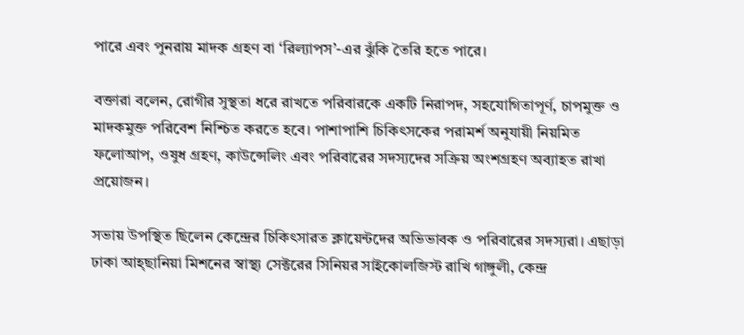পারে এবং পুনরায় মাদক গ্রহণ বা ‘রিল্যাপস’-এর ঝুঁকি তৈরি হতে পারে।

বক্তারা বলেন, রোগীর সুস্থতা ধরে রাখতে পরিবারকে একটি নিরাপদ, সহযোগিতাপূর্ণ, চাপমুক্ত ও মাদকমুক্ত পরিবেশ নিশ্চিত করতে হবে। পাশাপাশি চিকিৎসকের পরামর্শ অনুযায়ী নিয়মিত ফলোআপ, ওষুধ গ্রহণ, কাউন্সেলিং এবং পরিবারের সদস্যদের সক্রিয় অংশগ্রহণ অব্যাহত রাখা প্রয়োজন।

সভায় উপস্থিত ছিলেন কেন্দ্রের চিকিৎসারত ক্লায়েন্টদের অভিভাবক ও পরিবারের সদস্যরা। এছাড়া ঢাকা আহ্ছানিয়া মিশনের স্বাস্থ্য সেক্টরের সিনিয়র সাইকোলজিস্ট রাখি গাঙ্গুলী, কেন্দ্র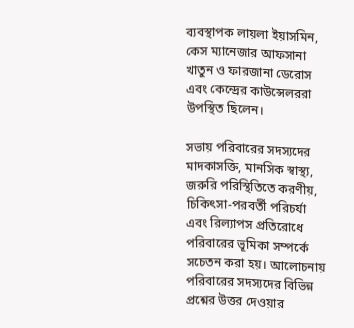ব্যবস্থাপক লায়লা ইয়াসমিন, কেস ম্যানেজার আফসানা খাতুন ও ফারজানা ডেরোস এবং কেন্দ্রের কাউন্সেলররা উপস্থিত ছিলেন।

সভায় পরিবারের সদস্যদের মাদকাসক্তি, মানসিক স্বাস্থ্য, জরুরি পরিস্থিতিতে করণীয়, চিকিৎসা-পরবর্তী পরিচর্যা এবং রিল্যাপস প্রতিরোধে পরিবারের ভূমিকা সম্পর্কে সচেতন করা হয়। আলোচনায় পরিবারের সদস্যদের বিভিন্ন প্রশ্নের উত্তর দেওয়ার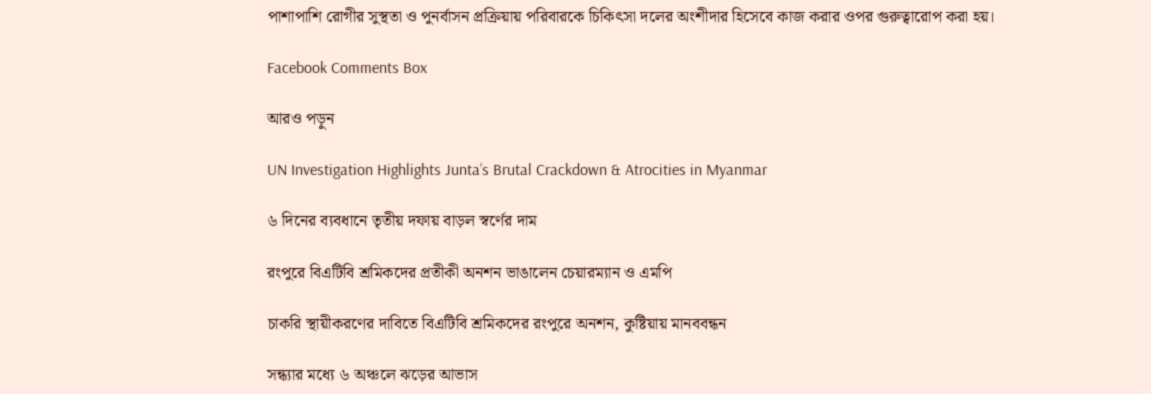পাশাপাশি রোগীর সুস্থতা ও পুনর্বাসন প্রক্রিয়ায় পরিবারকে চিকিৎসা দলের অংশীদার হিসেবে কাজ করার ওপর গুরুত্বারোপ করা হয়।

Facebook Comments Box

আরও পড়ুন

UN Investigation Highlights Junta’s Brutal Crackdown & Atrocities in Myanmar

৬ দিনের ব্যবধানে তৃতীয় দফায় বাড়ল স্বর্ণের দাম

রংপুরে বিএটিবি শ্রমিকদের প্রতীকী অনশন ভাঙালেন চেয়ারম্যান ও এমপি

চাকরি স্থায়ীকরণের দাবিতে বিএটিবি শ্রমিকদের রংপুরে অনশন, কুষ্টিয়ায় মানববন্ধন

সন্ধ্যার মধ্যে ৬ অঞ্চলে ঝড়ের আভাস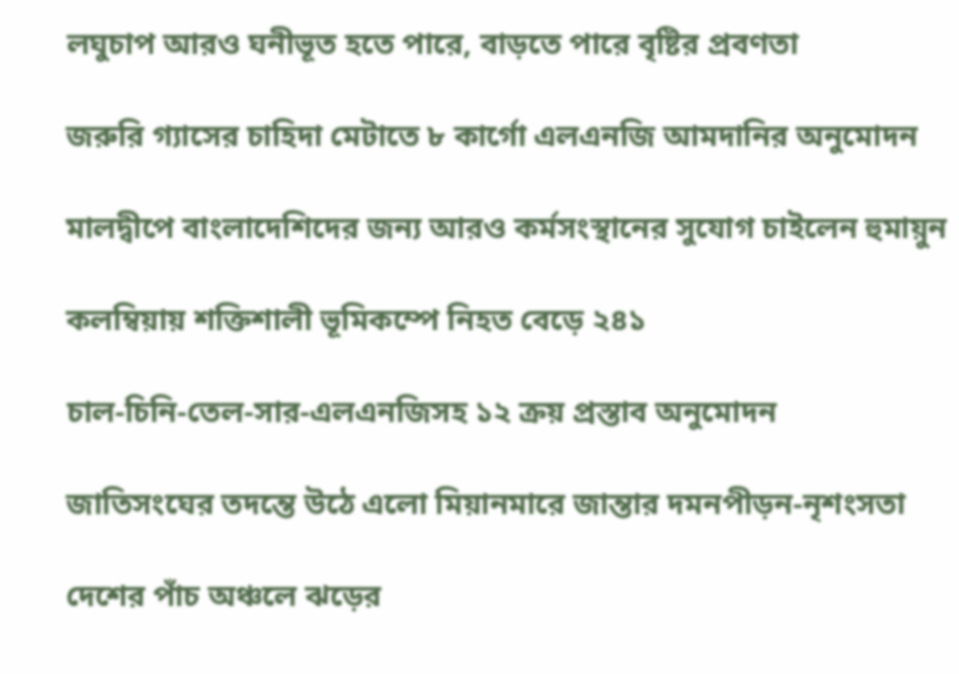লঘুচাপ আরও ঘনীভূত হতে পারে, বাড়তে পারে বৃষ্টির প্রবণতা

জরুরি গ্যাসের চাহিদা মেটাতে ৮ কার্গো এলএনজি আমদানির অনুমোদন

মালদ্বীপে বাংলাদেশিদের জন্য আরও কর্মসংস্থানের সুযোগ চাইলেন হুমায়ুন

কলম্বিয়ায় শক্তিশালী ভূমিকম্পে নিহত বেড়ে ২৪১

চাল-চিনি-তেল-সার-এলএনজিসহ ১২ ক্রয় প্রস্তাব অনুমোদন

জাতিসংঘের তদন্তে উঠে এলো মিয়ানমারে জান্তার দমনপীড়ন-নৃশংসতা

দেশের পাঁচ অঞ্চলে ঝড়ের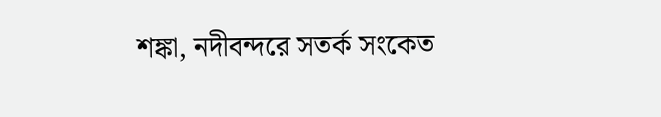শঙ্কা, নদীবন্দরে সতর্ক সংকেত